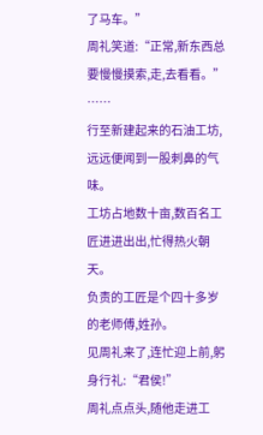了马车。”
周礼笑道:“正常,新东西总要慢慢摸索,走,去看看。”
……
行至新建起来的石油工坊,远远便闻到一股刺鼻的气味。
工坊占地数十亩,数百名工匠进进出出,忙得热火朝天。
负责的工匠是个四十多岁的老师傅,姓孙。
见周礼来了,连忙迎上前,躬身行礼:“君侯!”
周礼点点头,随他走进工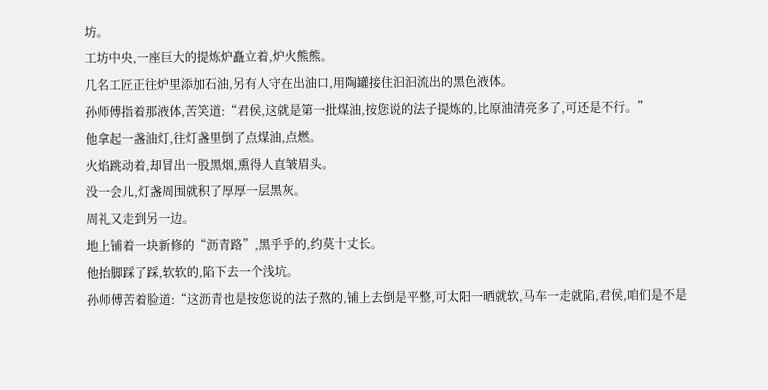坊。
工坊中央,一座巨大的提炼炉矗立着,炉火熊熊。
几名工匠正往炉里添加石油,另有人守在出油口,用陶罐接住汩汩流出的黑色液体。
孙师傅指着那液体,苦笑道:“君侯,这就是第一批煤油,按您说的法子提炼的,比原油清亮多了,可还是不行。”
他拿起一盏油灯,往灯盏里倒了点煤油,点燃。
火焰跳动着,却冒出一股黑烟,熏得人直皱眉头。
没一会儿,灯盏周围就积了厚厚一层黑灰。
周礼又走到另一边。
地上铺着一块新修的“沥青路”,黑乎乎的,约莫十丈长。
他抬脚踩了踩,软软的,陷下去一个浅坑。
孙师傅苦着脸道:“这沥青也是按您说的法子熬的,铺上去倒是平整,可太阳一晒就软,马车一走就陷,君侯,咱们是不是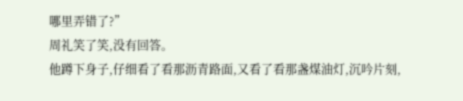哪里弄错了?”
周礼笑了笑,没有回答。
他蹲下身子,仔细看了看那沥青路面,又看了看那盏煤油灯,沉吟片刻,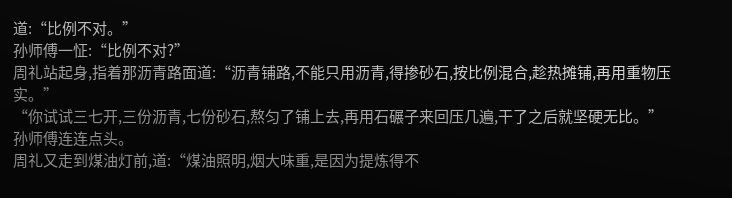道:“比例不对。”
孙师傅一怔:“比例不对?”
周礼站起身,指着那沥青路面道:“沥青铺路,不能只用沥青,得掺砂石,按比例混合,趁热摊铺,再用重物压实。”
“你试试三七开,三份沥青,七份砂石,熬匀了铺上去,再用石碾子来回压几遍,干了之后就坚硬无比。”
孙师傅连连点头。
周礼又走到煤油灯前,道:“煤油照明,烟大味重,是因为提炼得不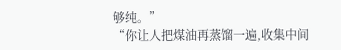够纯。”
“你让人把煤油再蒸馏一遍,收集中间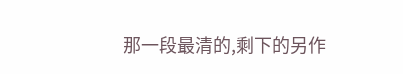那一段最清的,剩下的另作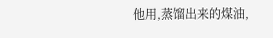他用,蒸馏出来的煤油,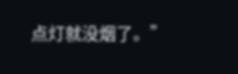点灯就没烟了。”